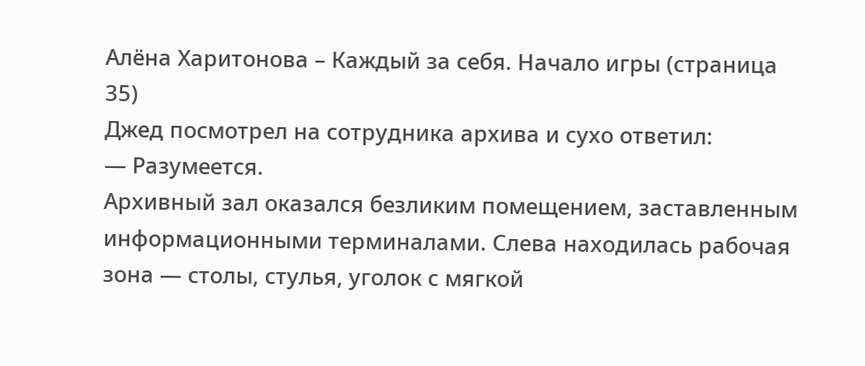Алёна Харитонова – Каждый за себя. Начало игры (страница 35)
Джед посмотрел на сотрудника архива и сухо ответил:
— Разумеется.
Архивный зал оказался безликим помещением, заставленным информационными терминалами. Слева находилась рабочая зона — столы, стулья, уголок с мягкой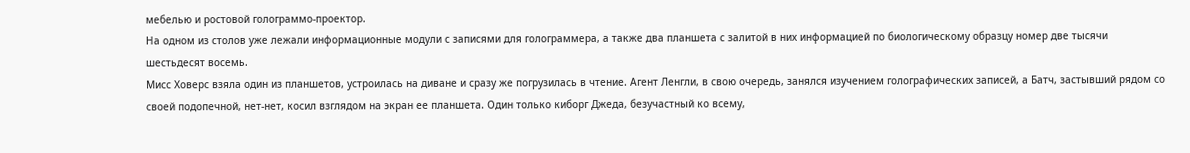мебелью и ростовой голограммо-проектор.
На одном из столов уже лежали информационные модули с записями для голограммера, а также два планшета с залитой в них информацией по биологическому образцу номер две тысячи шестьдесят восемь.
Мисс Ховерс взяла один из планшетов, устроилась на диване и сразу же погрузилась в чтение. Агент Ленгли, в свою очередь, занялся изучением голографических записей, а Батч, застывший рядом со своей подопечной, нет-нет, косил взглядом на экран ее планшета. Один только киборг Джеда, безучастный ко всему,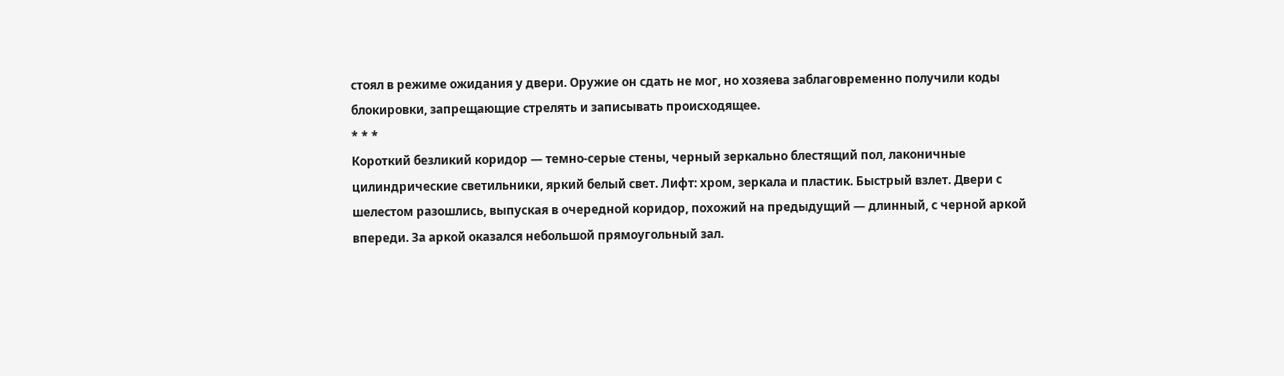стоял в режиме ожидания у двери. Оружие он сдать не мог, но хозяева заблаговременно получили коды блокировки, запрещающие стрелять и записывать происходящее.
* * *
Короткий безликий коридор — темно-серые стены, черный зеркально блестящий пол, лаконичные цилиндрические светильники, яркий белый свет. Лифт: хром, зеркала и пластик. Быстрый взлет. Двери с шелестом разошлись, выпуская в очередной коридор, похожий на предыдущий — длинный, с черной аркой впереди. За аркой оказался небольшой прямоугольный зал.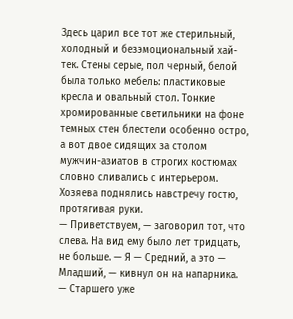Здесь царил все тот же стерильный, холодный и безэмоциональный хай-тек. Стены серые, пол черный, белой была только мебель: пластиковые кресла и овальный стол. Тонкие хромированные светильники на фоне темных стен блестели особенно остро, а вот двое сидящих за столом мужчин-азиатов в строгих костюмах словно сливались с интерьером.
Хозяева поднялись навстречу гостю, протягивая руки.
— Приветствуем, — заговорил тот, что слева. На вид ему было лет тридцать, не больше. — Я — Средний, а это — Младший, — кивнул он на напарника. — Старшего уже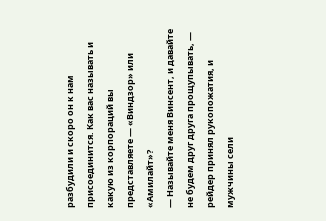разбудили и скоро он к нам присоединится. Как вас называть и какую из корпораций вы представляете — «Виндзор» или «Амилайт»?
— Называйте меня Винсент, и давайте не будем друг друга прощупывать, — рейдер принял рукопожатия, и мужчины сели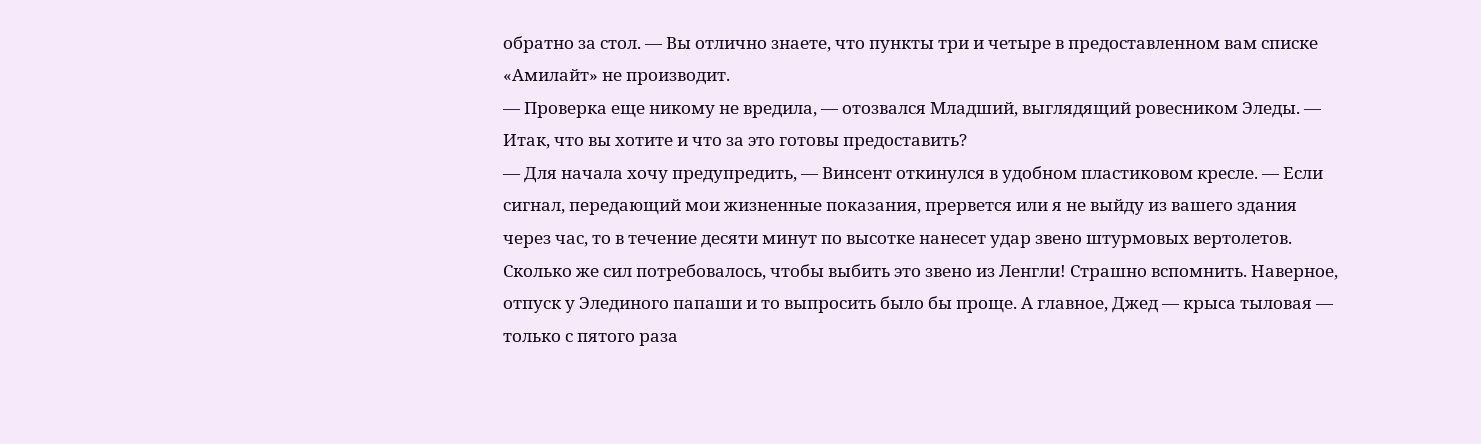обратно за стол. — Вы отлично знаете, что пункты три и четыре в предоставленном вам списке «Амилайт» не производит.
— Проверка еще никому не вредила, — отозвался Младший, выглядящий ровесником Эледы. — Итак, что вы хотите и что за это готовы предоставить?
— Для начала хочу предупредить, — Винсент откинулся в удобном пластиковом кресле. — Если сигнал, передающий мои жизненные показания, прервется или я не выйду из вашего здания через час, то в течение десяти минут по высотке нанесет удар звено штурмовых вертолетов.
Сколько же сил потребовалось, чтобы выбить это звено из Ленгли! Страшно вспомнить. Наверное, отпуск у Элединого папаши и то выпросить было бы проще. А главное, Джед — крыса тыловая — только с пятого раза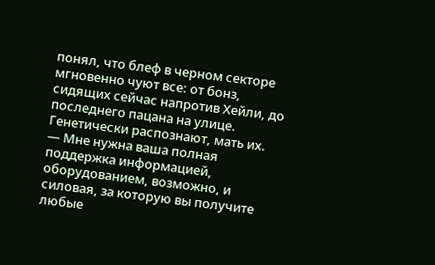понял, что блеф в черном секторе мгновенно чуют все: от бонз, сидящих сейчас напротив Хейли, до последнего пацана на улице. Генетически распознают, мать их.
— Мне нужна ваша полная поддержка информацией, оборудованием, возможно, и силовая, за которую вы получите любые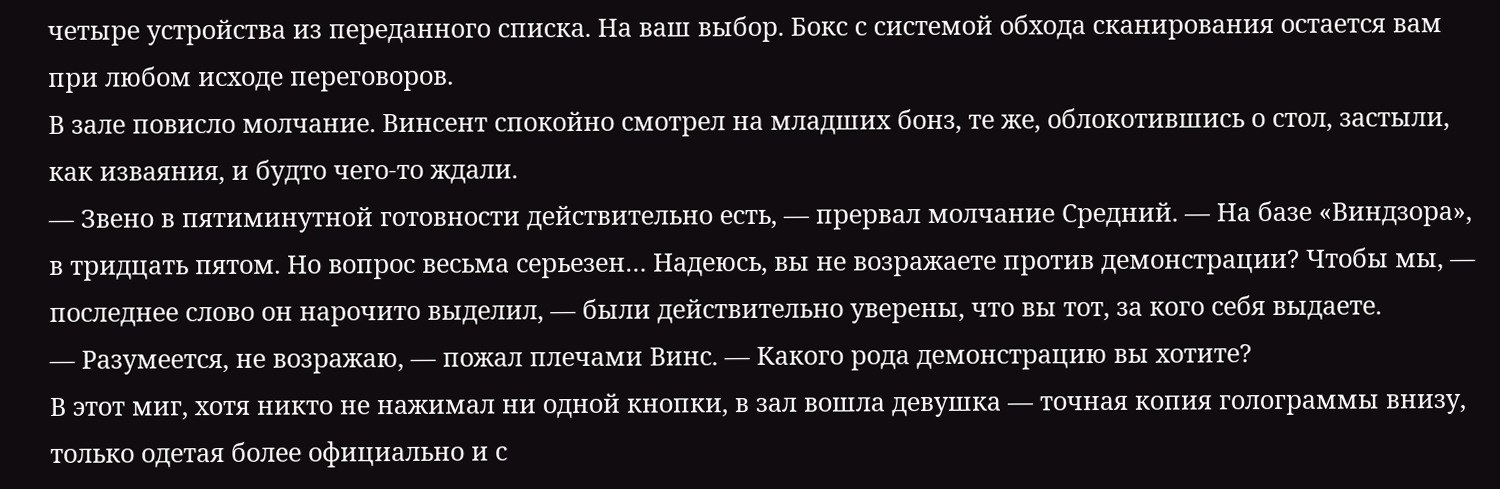четыре устройства из переданного списка. На ваш выбор. Бокс с системой обхода сканирования остается вам при любом исходе переговоров.
В зале повисло молчание. Винсент спокойно смотрел на младших бонз, те же, облокотившись о стол, застыли, как изваяния, и будто чего-то ждали.
— Звено в пятиминутной готовности действительно есть, — прервал молчание Средний. — На базе «Виндзора», в тридцать пятом. Но вопрос весьма серьезен… Надеюсь, вы не возражаете против демонстрации? Чтобы мы, — последнее слово он нарочито выделил, — были действительно уверены, что вы тот, за кого себя выдаете.
— Разумеется, не возражаю, — пожал плечами Винс. — Какого рода демонстрацию вы хотите?
В этот миг, хотя никто не нажимал ни одной кнопки, в зал вошла девушка — точная копия голограммы внизу, только одетая более официально и с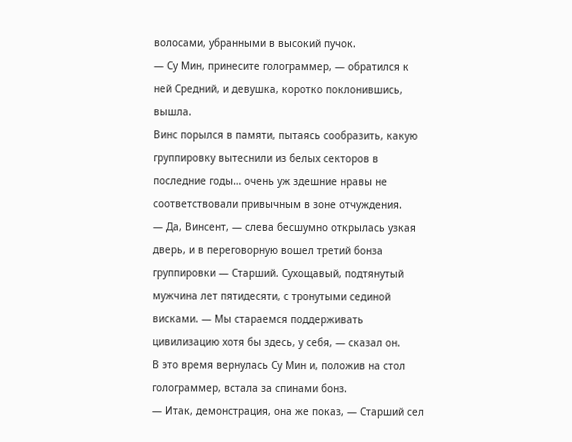волосами, убранными в высокий пучок.
— Су Мин, принесите голограммер, — обратился к ней Средний, и девушка, коротко поклонившись, вышла.
Винс порылся в памяти, пытаясь сообразить, какую группировку вытеснили из белых секторов в последние годы… очень уж здешние нравы не соответствовали привычным в зоне отчуждения.
— Да, Винсент, — слева бесшумно открылась узкая дверь, и в переговорную вошел третий бонза группировки — Старший. Сухощавый, подтянутый мужчина лет пятидесяти, с тронутыми сединой висками. — Мы стараемся поддерживать цивилизацию хотя бы здесь, у себя, — сказал он.
В это время вернулась Су Мин и, положив на стол голограммер, встала за спинами бонз.
— Итак, демонстрация, она же показ, — Старший сел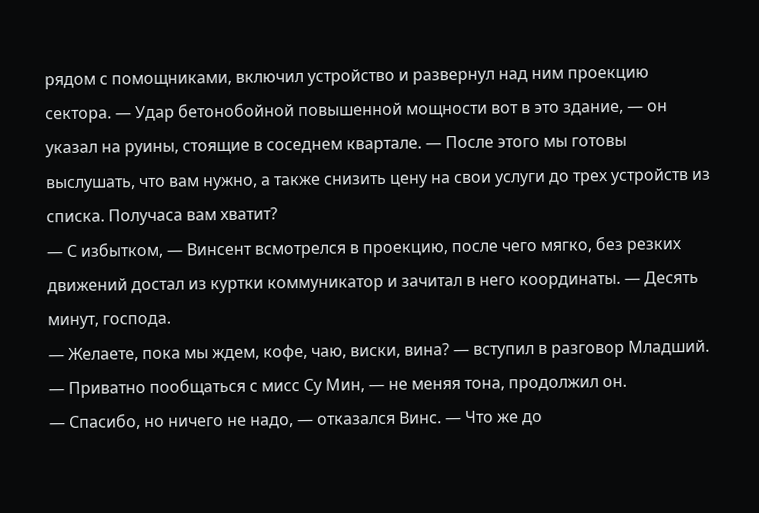рядом с помощниками, включил устройство и развернул над ним проекцию сектора. — Удар бетонобойной повышенной мощности вот в это здание, — он указал на руины, стоящие в соседнем квартале. — После этого мы готовы выслушать, что вам нужно, а также снизить цену на свои услуги до трех устройств из списка. Получаса вам хватит?
— С избытком, — Винсент всмотрелся в проекцию, после чего мягко, без резких движений достал из куртки коммуникатор и зачитал в него координаты. — Десять минут, господа.
— Желаете, пока мы ждем, кофе, чаю, виски, вина? — вступил в разговор Младший. — Приватно пообщаться с мисс Су Мин, — не меняя тона, продолжил он.
— Спасибо, но ничего не надо, — отказался Винс. — Что же до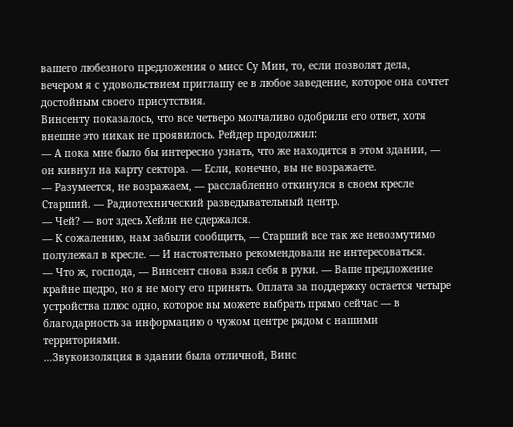вашего любезного предложения о мисс Су Мин, то, если позволят дела, вечером я с удовольствием приглашу ее в любое заведение, которое она сочтет достойным своего присутствия.
Винсенту показалось, что все четверо молчаливо одобрили его ответ, хотя внешне это никак не проявилось. Рейдер продолжил:
— А пока мне было бы интересно узнать, что же находится в этом здании, — он кивнул на карту сектора. — Если, конечно, вы не возражаете.
— Разумеется, не возражаем, — расслабленно откинулся в своем кресле Старший. — Радиотехнический разведывательный центр.
— Чей? — вот здесь Хейли не сдержался.
— К сожалению, нам забыли сообщить, — Старший все так же невозмутимо полулежал в кресле. — И настоятельно рекомендовали не интересоваться.
— Что ж, господа, — Винсент снова взял себя в руки. — Ваше предложение крайне щедро, но я не могу его принять. Оплата за поддержку остается четыре устройства плюс одно, которое вы можете выбрать прямо сейчас — в благодарность за информацию о чужом центре рядом с нашими территориями.
…Звукоизоляция в здании была отличной, Винс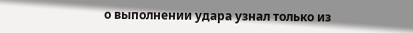о выполнении удара узнал только из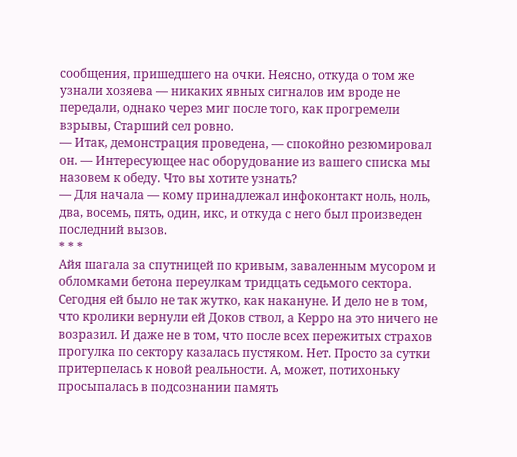сообщения, пришедшего на очки. Неясно, откуда о том же узнали хозяева — никаких явных сигналов им вроде не передали, однако через миг после того, как прогремели взрывы, Старший сел ровно.
— Итак, демонстрация проведена, — спокойно резюмировал он. — Интересующее нас оборудование из вашего списка мы назовем к обеду. Что вы хотите узнать?
— Для начала — кому принадлежал инфоконтакт ноль, ноль, два, восемь, пять, один, икс, и откуда с него был произведен последний вызов.
* * *
Айя шагала за спутницей по кривым, заваленным мусором и обломками бетона переулкам тридцать седьмого сектора. Сегодня ей было не так жутко, как накануне. И дело не в том, что кролики вернули ей Доков ствол, а Керро на это ничего не возразил. И даже не в том, что после всех пережитых страхов прогулка по сектору казалась пустяком. Нет. Просто за сутки притерпелась к новой реальности. А, может, потихоньку просыпалась в подсознании память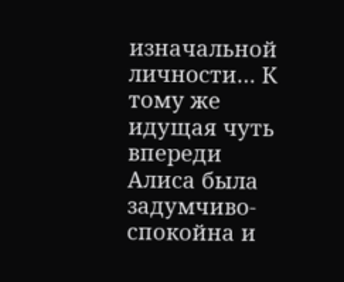изначальной личности… К тому же идущая чуть впереди Алиса была задумчиво-спокойна и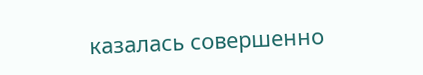казалась совершенно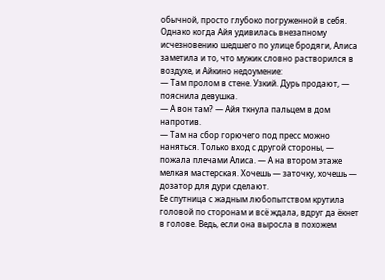обычной, просто глубоко погруженной в себя. Однако когда Айя удивилась внезапному исчезновению шедшего по улице бродяги, Алиса заметила и то, что мужик словно растворился в воздухе, и Айкино недоумение:
— Там пролом в стене. Узкий. Дурь продают, — пояснила девушка.
— А вон там? — Айя ткнула пальцем в дом напротив.
— Там на сбор горючего под пресс можно наняться. Только вход с другой стороны, — пожала плечами Алиса. — А на втором этаже мелкая мастерская. Хочешь — заточку, хочешь — дозатор для дури сделают.
Ее спутница с жадным любопытством крутила головой по сторонам и всё ждала, вдруг да ёкнет в голове. Ведь, если она выросла в похожем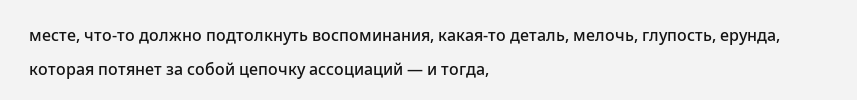месте, что-то должно подтолкнуть воспоминания, какая-то деталь, мелочь, глупость, ерунда, которая потянет за собой цепочку ассоциаций — и тогда,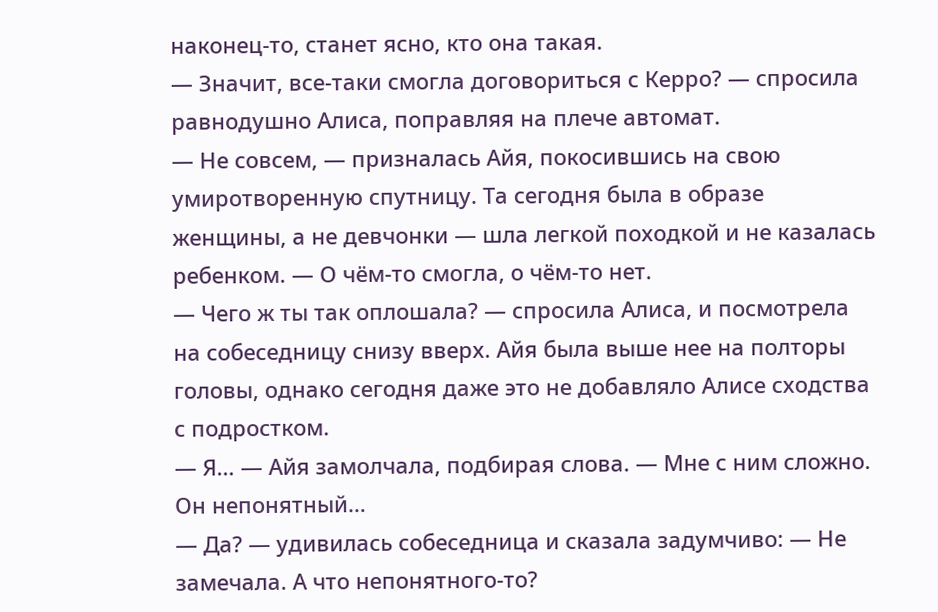наконец-то, станет ясно, кто она такая.
— Значит, все-таки смогла договориться с Керро? — спросила равнодушно Алиса, поправляя на плече автомат.
— Не совсем, — призналась Айя, покосившись на свою умиротворенную спутницу. Та сегодня была в образе женщины, а не девчонки — шла легкой походкой и не казалась ребенком. — О чём-то смогла, о чём-то нет.
— Чего ж ты так оплошала? — спросила Алиса, и посмотрела на собеседницу снизу вверх. Айя была выше нее на полторы головы, однако сегодня даже это не добавляло Алисе сходства с подростком.
— Я… — Айя замолчала, подбирая слова. — Мне с ним сложно. Он непонятный…
— Да? — удивилась собеседница и сказала задумчиво: — Не замечала. А что непонятного-то?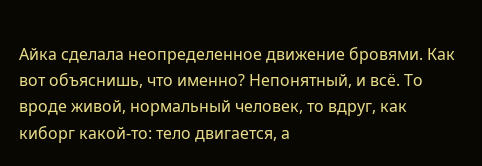Айка сделала неопределенное движение бровями. Как вот объяснишь, что именно? Непонятный, и всё. То вроде живой, нормальный человек, то вдруг, как киборг какой-то: тело двигается, а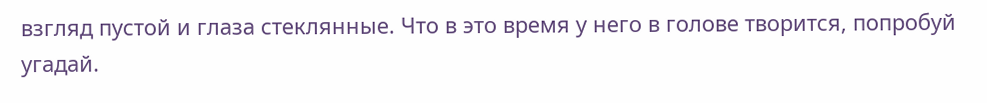взгляд пустой и глаза стеклянные. Что в это время у него в голове творится, попробуй угадай.